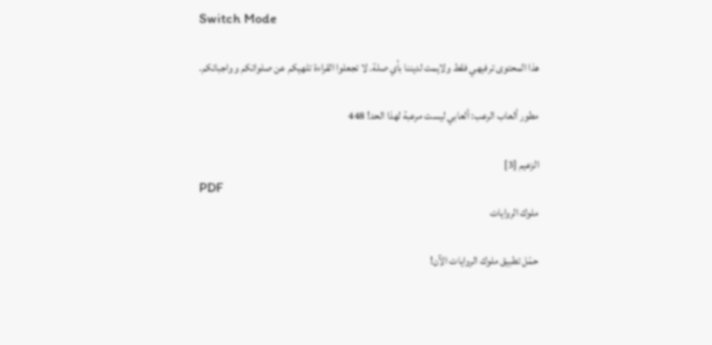Switch Mode

هذا المحتوى ترفيهي فقط ولايمت لديننا بأي صلة. لا تجعلوا القراءة تلهيكم عن صلواتكم و واجباتكم.

مطور ألعاب الرعب: ألعابي ليست مرعبة لهذا الحد! 448

الزعيم [3]
PDF
ملوك الروايات

حمّل تطبيق ملوك الروايات الآن!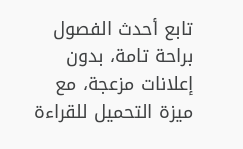تابع أحدث الفصول براحة تامة، بدون إعلانات مزعجة، مع ميزة التحميل للقراءة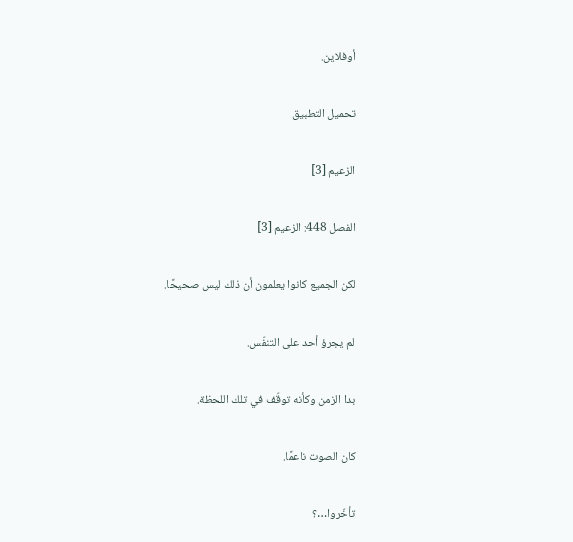أوفلاين.

تحميل التطبيق

الزعيم [3]

الفصل 448: الزعيم [3]

لكن الجميع كانوا يعلمون أن ذلك ليس صحيحًا.

لم يجرؤ أحد على التنفّس.

بدا الزمن وكأنه توقّف في تلك اللحظة.

كان الصوت ناعمًا.

تأخّروا…؟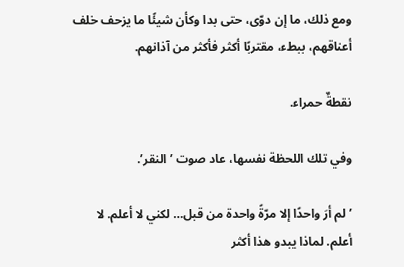ومع ذلك، ما إن دوّى، حتى بدا وكأن شيئًا ما يزحف خلف أعناقهم، ببطء، مقتربًا أكثر فأكثر من آذانهم.

نقطةٌ حمراء.

وفي تلك اللحظة نفسها، عاد صوت ’النقر’.

’لم أرَ واحدًا إلا مرّةً واحدة من قبل… لكني لا أعلم. لا أعلم. لماذا يبدو هذا أكثر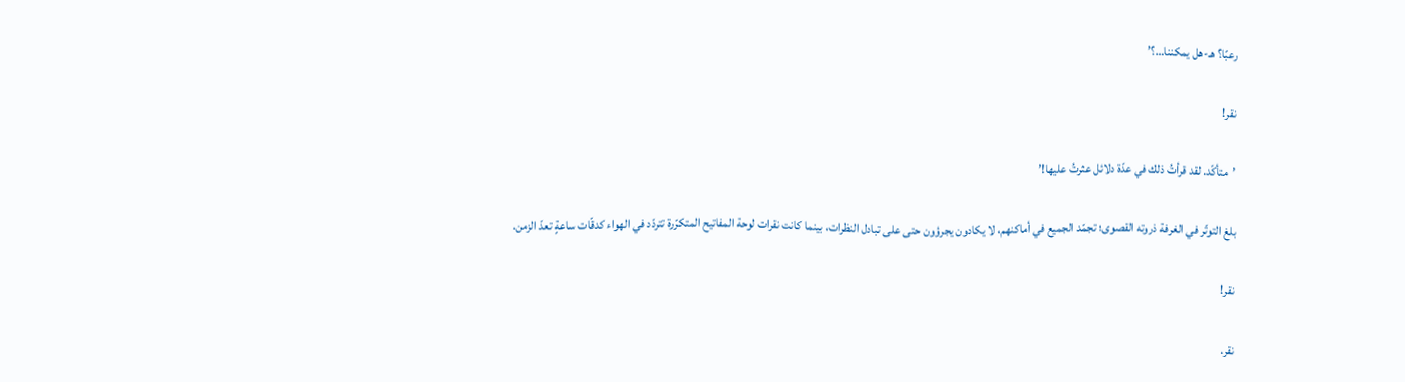رعبًا؟ هـ-هل يمكننا…؟’

نقر!

’متأكّد. لقد قرأتُ ذلك في عدّة دلائل عثرتُ عليها!’

بلغ التوتّر في الغرفة ذروته القصوى؛ تجمّد الجميع في أماكنهم، لا يكادون يجرؤون حتى على تبادل النظرات، بينما كانت نقرات لوحة المفاتيح المتكرّرة تتردّد في الهواء كدقّات ساعةٍ تعدّ الزمن.

نقر!

نقر.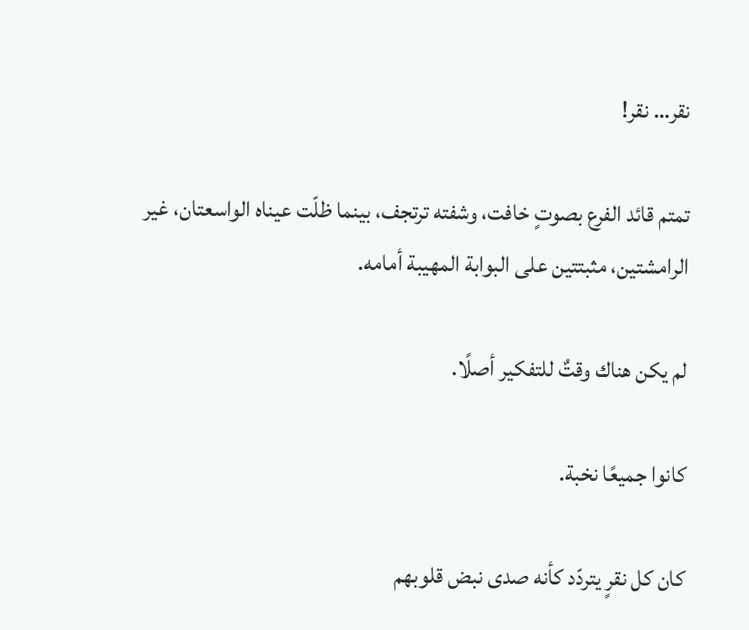نقر… نقر!

تمتم قائد الفرع بصوتٍ خافت، وشفته ترتجف، بينما ظلّت عيناه الواسعتان، غير الرامشتين، مثبتتين على البوابة المهيبة أمامه.

لم يكن هناك وقتٌ للتفكير أصلًا.

كانوا جميعًا نخبة.

كان كل نقرٍ يتردّد كأنه صدى نبض قلوبهم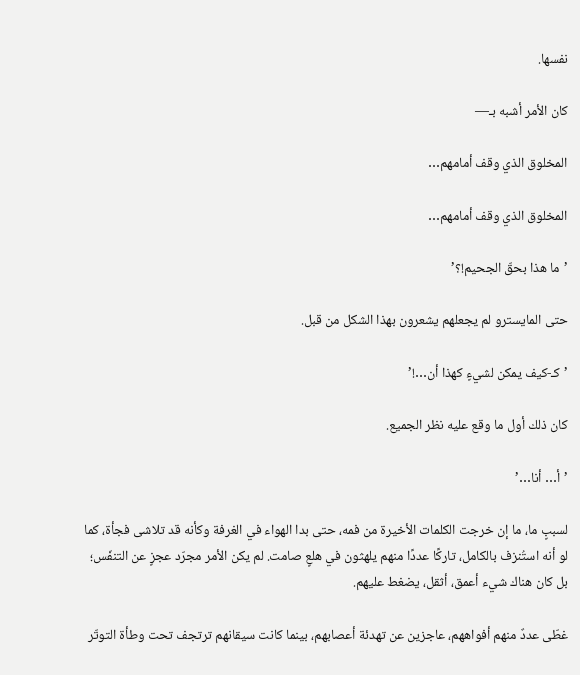نفسها.

كان الأمر أشبه بـ—

المخلوق الذي وقف أمامهم…

المخلوق الذي وقف أمامهم…

’ما هذا بحقّ الجحيم!؟’

حتى المايسترو لم يجعلهم يشعرون بهذا الشكل من قبل.

’كـ-كيف يمكن لشيءٍ كهذا أن…!’

كان ذلك أول ما وقع عليه نظر الجميع.

’أ… أنا…’

لسببٍ ما، ما إن خرجت الكلمات الأخيرة من فمه، حتى بدا الهواء في الغرفة وكأنه قد تلاشى فجأة، كما لو أنه استُنزف بالكامل، تاركًا عددًا منهم يلهثون في هلعٍ صامت. لم يكن الأمر مجرّد عجزٍ عن التنفّس؛ بل كان هناك شيء أعمق، أثقل، يضغط عليهم.

غطّى عددٌ منهم أفواههم، عاجزين عن تهدئة أعصابهم، بينما كانت سيقانهم ترتجف تحت وطأة التوتّر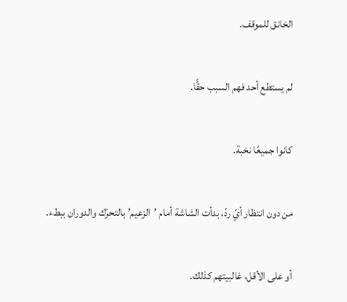الخانق للموقف.

لم يستطع أحد فهم السبب حقًّا.

كانوا جميعًا نخبة.

من دون انتظار أيّ ردّ، بدأت الشاشة أمام ’الزعيم’ بالتحرّك والدوران ببطء.

أو على الأقل، غالبيتهم كذلك.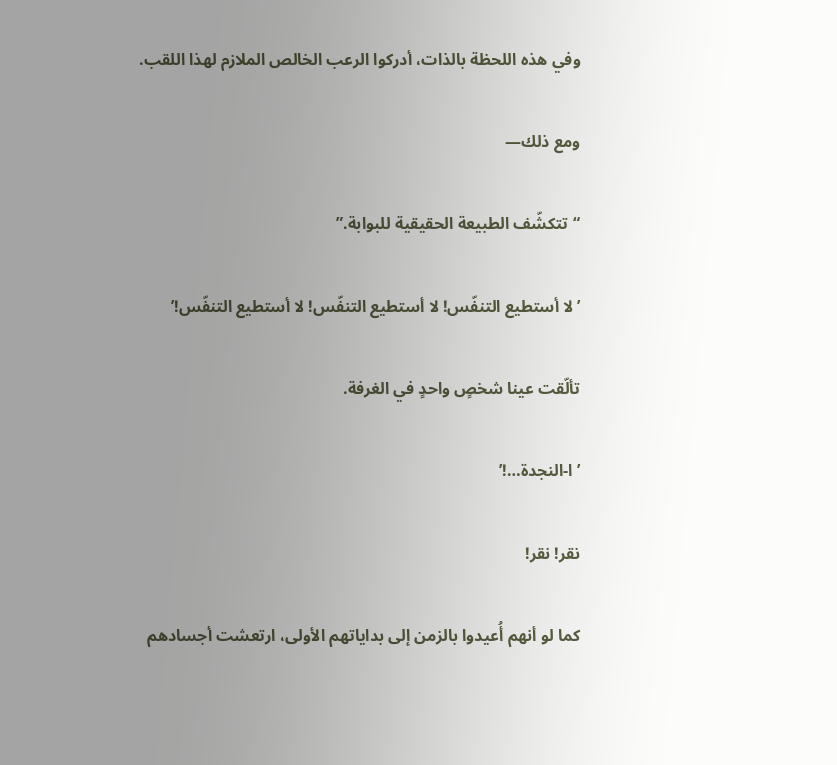وفي هذه اللحظة بالذات، أدركوا الرعب الخالص الملازم لهذا اللقب.

ومع ذلك—

“تتكشّف الطبيعة الحقيقية للبوابة.”

’لا أستطيع التنفّس! لا أستطيع التنفّس! لا أستطيع التنفّس!’

تألّقت عينا شخصٍ واحدٍ في الغرفة.

’ا-النجدة…!’

نقر! نقر!

كما لو أنهم أُعيدوا بالزمن إلى بداياتهم الأولى، ارتعشت أجسادهم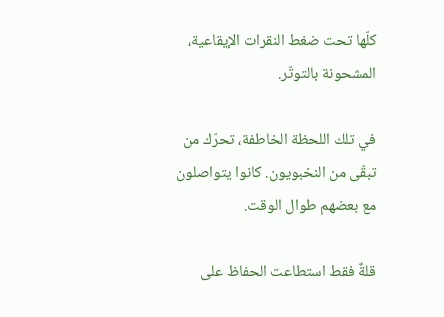كلّها تحت ضغط النقرات الإيقاعية، المشحونة بالتوتّر.

في تلك اللحظة الخاطفة، تحرّك من تبقّى من النخبويون. كانوا يتواصلون مع بعضهم طوال الوقت.

قلةٌ فقط استطاعت الحفاظ على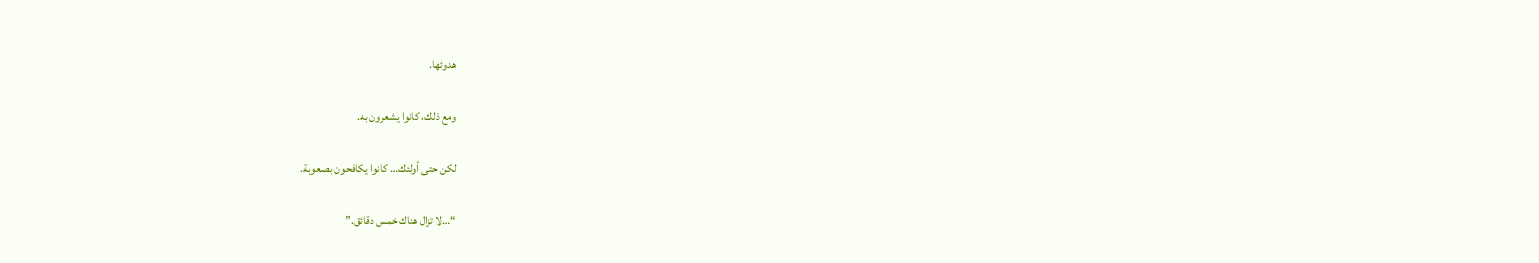هدوئها.

ومع ذلك، كانوا يشعرون به.

لكن حتى أولئك… كانوا يكافحون بصعوبة.

“…لا تزال هناك خمس دقائق.”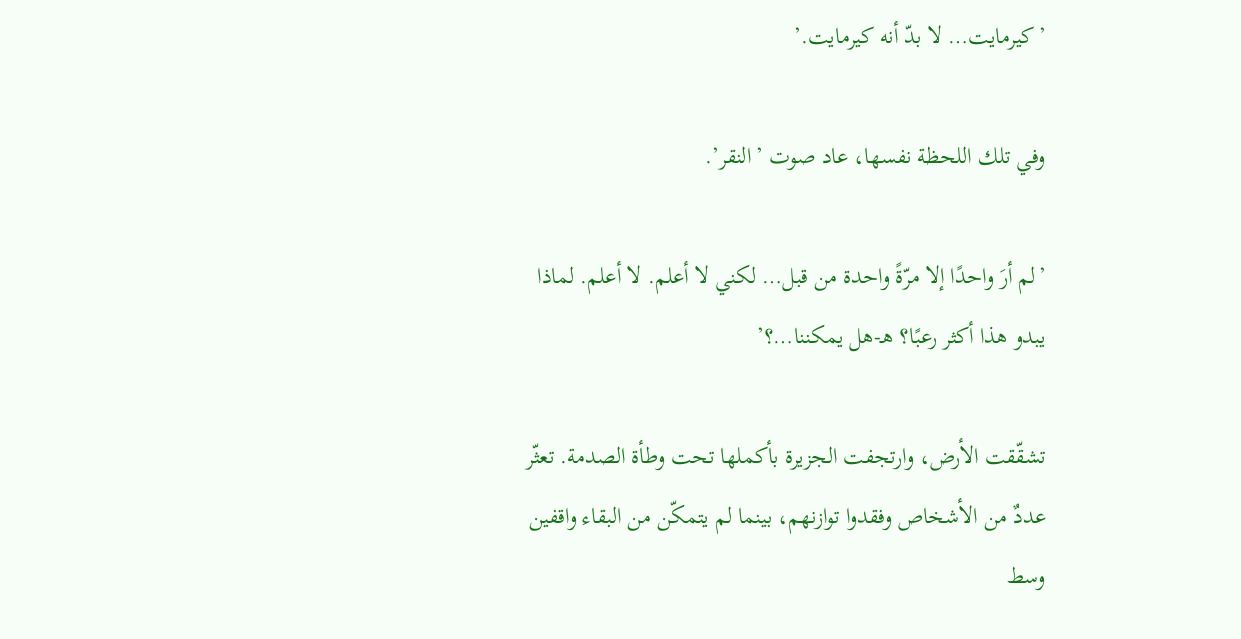’كيرمايت… لا بدّ أنه كيرمايت.’

وفي تلك اللحظة نفسها، عاد صوت ’النقر’.

’لم أرَ واحدًا إلا مرّةً واحدة من قبل… لكني لا أعلم. لا أعلم. لماذا يبدو هذا أكثر رعبًا؟ هـ-هل يمكننا…؟’

تشقّقت الأرض، وارتجفت الجزيرة بأكملها تحت وطأة الصدمة. تعثّر عددٌ من الأشخاص وفقدوا توازنهم، بينما لم يتمكّن من البقاء واقفين وسط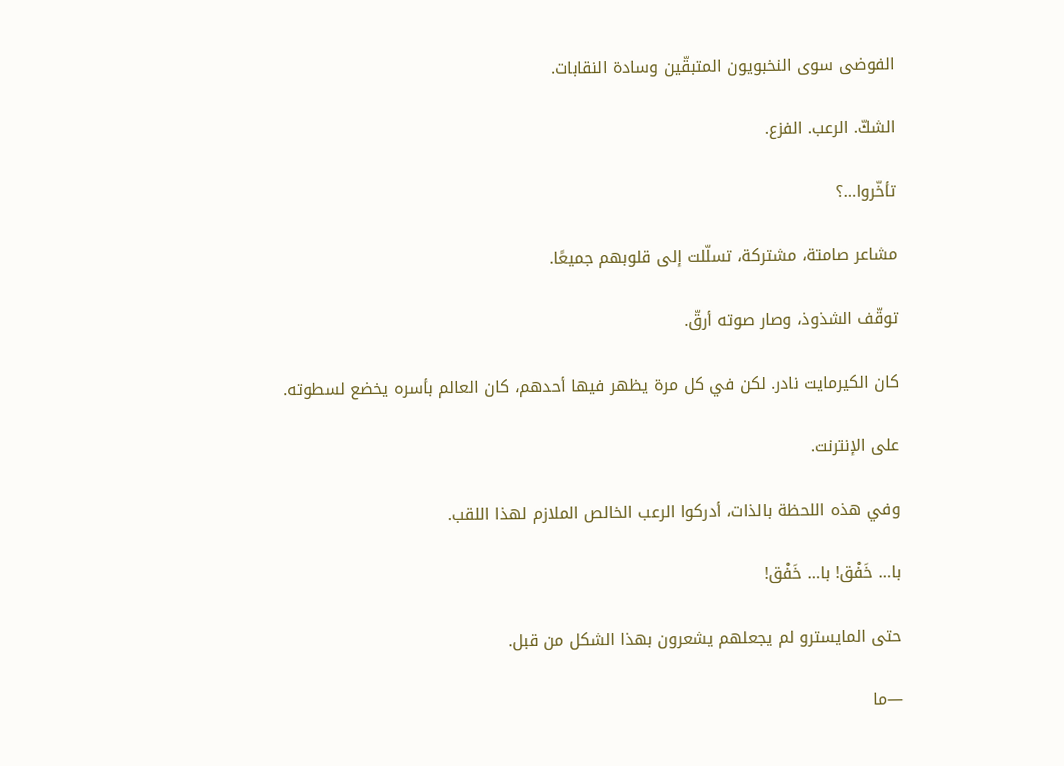الفوضى سوى النخبويون المتبقّين وسادة النقابات.

الشكّ. الرعب. الفزع.

تأخّروا…؟

مشاعر صامتة، مشتركة، تسلّلت إلى قلوبهم جميعًا.

توقّف الشذوذ، وصار صوته أرقّ.

كان الكيرمايت نادر. لكن في كل مرة يظهر فيها أحدهم، كان العالم بأسره يخضع لسطوته.

على الإنترنت.

وفي هذه اللحظة بالذات، أدركوا الرعب الخالص الملازم لهذا اللقب.

با… خَفْق! با… خَفْق!

حتى المايسترو لم يجعلهم يشعرون بهذا الشكل من قبل.

—ما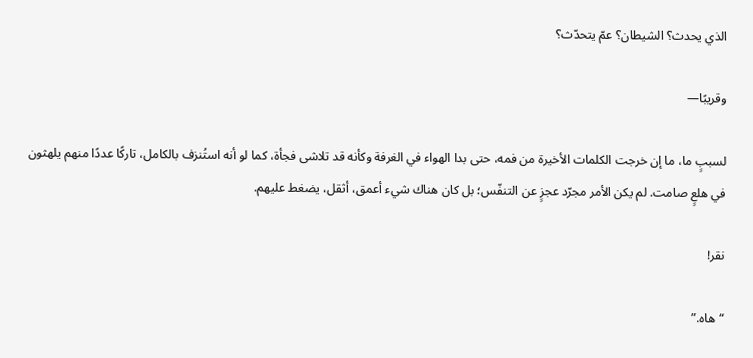الذي يحدث؟ الشيطان؟ عمّ يتحدّث؟

وقريبًا—

لسببٍ ما، ما إن خرجت الكلمات الأخيرة من فمه، حتى بدا الهواء في الغرفة وكأنه قد تلاشى فجأة، كما لو أنه استُنزف بالكامل، تاركًا عددًا منهم يلهثون في هلعٍ صامت. لم يكن الأمر مجرّد عجزٍ عن التنفّس؛ بل كان هناك شيء أعمق، أثقل، يضغط عليهم.

نقر!

“هاه.”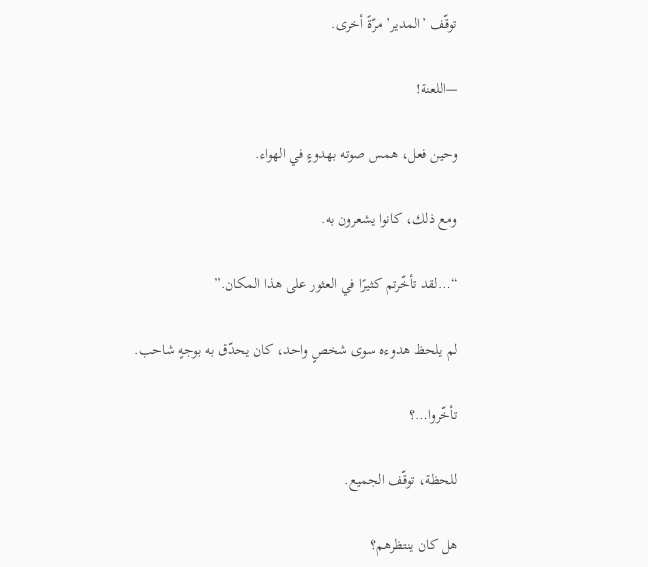توقّف ’المدير’ مرّةً أخرى.

—اللعنة!

وحين فعل، همس صوته بهدوءٍ في الهواء.

ومع ذلك، كانوا يشعرون به.

“…لقد تأخّرتم كثيرًا في العثور على هذا المكان.”

لم يلحظ هدوءه سوى شخصٍ واحد، كان يحدّق به بوجهٍ شاحب.

تأخّروا…؟

للحظة، توقّف الجميع.

هل كان ينتظرهم؟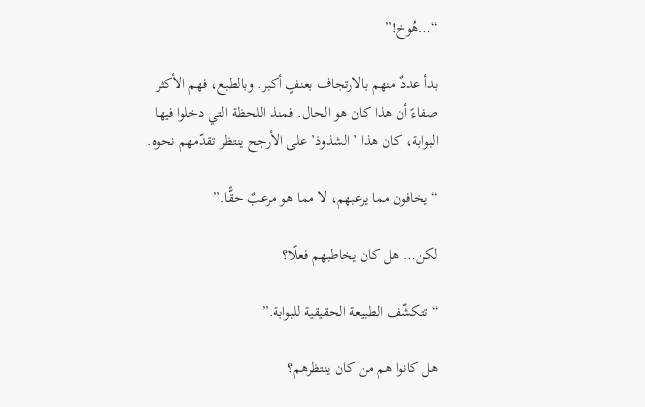“…هُوخ!”

بدأ عددٌ منهم بالارتجاف بعنفٍ أكبر. وبالطبع، فهم الأكثر صفاءً أن هذا كان هو الحال. فمنذ اللحظة التي دخلوا فيها البوابة، كان هذا ’الشذوذ’ على الأرجح ينتظر تقدّمهم نحوه.

“يخافون مما يرعبهم، لا مما هو مرعبٌ حقًّا.”

لكن… هل كان يخاطبهم فعلًا؟

“تتكشّف الطبيعة الحقيقية للبوابة.”

هل كانوا هم من كان ينتظرهم؟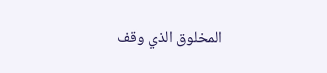المخلوق الذي وقف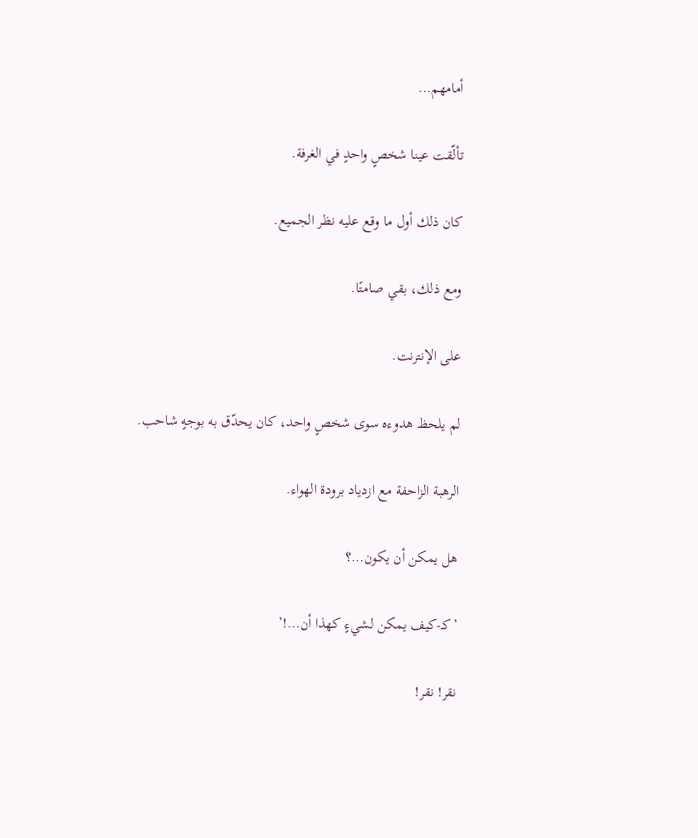أمامهم…

تألّقت عينا شخصٍ واحدٍ في الغرفة.

كان ذلك أول ما وقع عليه نظر الجميع.

ومع ذلك، بقي صامتًا.

على الإنترنت.

لم يلحظ هدوءه سوى شخصٍ واحد، كان يحدّق به بوجهٍ شاحب.

الرهبة الزاحفة مع ازدياد برودة الهواء.

هل يمكن أن يكون…؟

’كـ-كيف يمكن لشيءٍ كهذا أن…!’

نقر! نقر!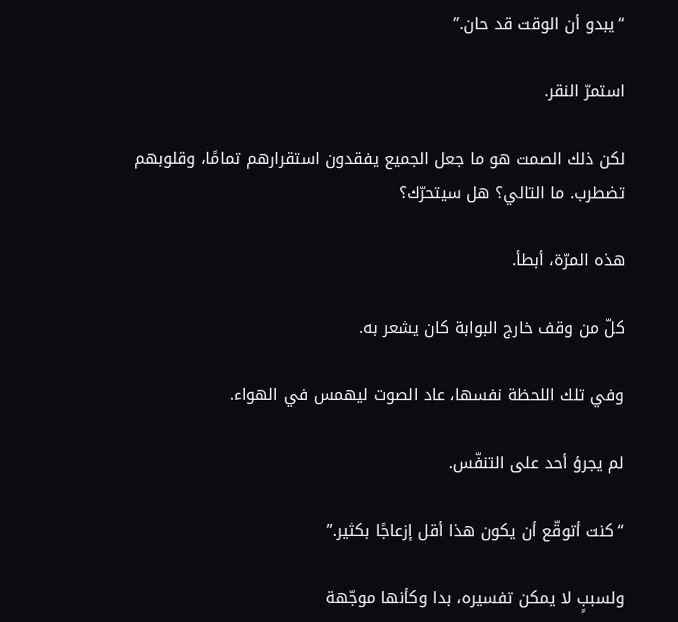“يبدو أن الوقت قد حان.”

استمرّ النقر.

لكن ذلك الصمت هو ما جعل الجميع يفقدون استقرارهم تمامًا، وقلوبهم تضطرب. ما التالي؟ هل سيتحرّك؟

هذه المرّة، أبطأ.

كلّ من وقف خارج البوابة كان يشعر به.

وفي تلك اللحظة نفسها، عاد الصوت ليهمس في الهواء.

لم يجرؤ أحد على التنفّس.

“كنت أتوقّع أن يكون هذا أقل إزعاجًا بكثير.”

ولسببٍ لا يمكن تفسيره، بدا وكأنها موجّهة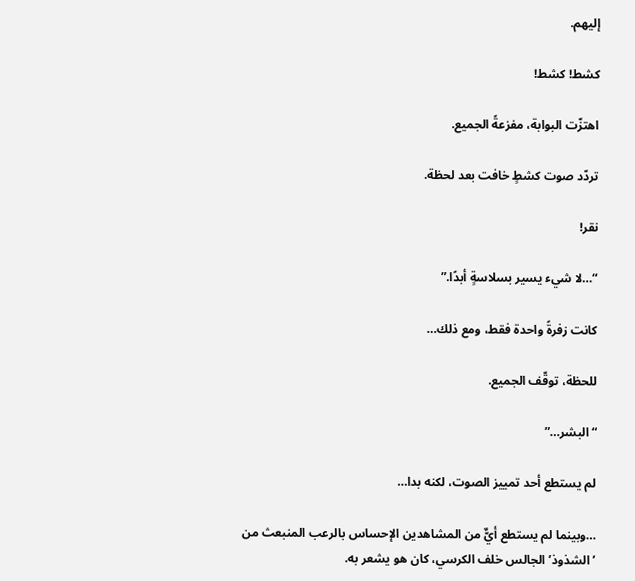إليهم.

كشط! كشط!

اهتزّت البوابة، مفزعةً الجميع.

تردّد صوت كشطٍ خافت بعد لحظة.

نقر!

“…لا شيء يسير بسلاسةٍ أبدًا.”

كانت زفرةً واحدة فقط، ومع ذلك…

للحظة، توقّف الجميع.

“البشر…”

لم يستطع أحد تمييز الصوت، لكنه بدا…

…وبينما لم يستطع أيٌّ من المشاهدين الإحساس بالرعب المنبعث من ’الشذوذ’ الجالس خلف الكرسي، كان هو يشعر به.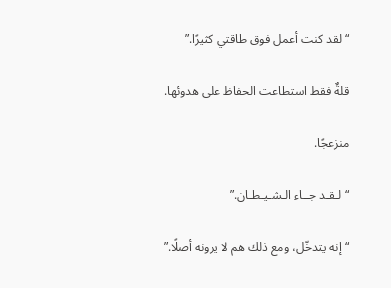“لقد كنت أعمل فوق طاقتي كثيرًا.”

قلةٌ فقط استطاعت الحفاظ على هدوئها.

منزعجًا.

“لـقـد جــاء الـشـيـطـان.”

“إنه يتدخّل، ومع ذلك هم لا يرونه أصلًا.”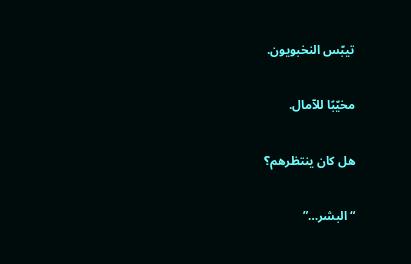تيبّس النخبويون.

مخيّبًا للآمال.

هل كان ينتظرهم؟

“البشر…”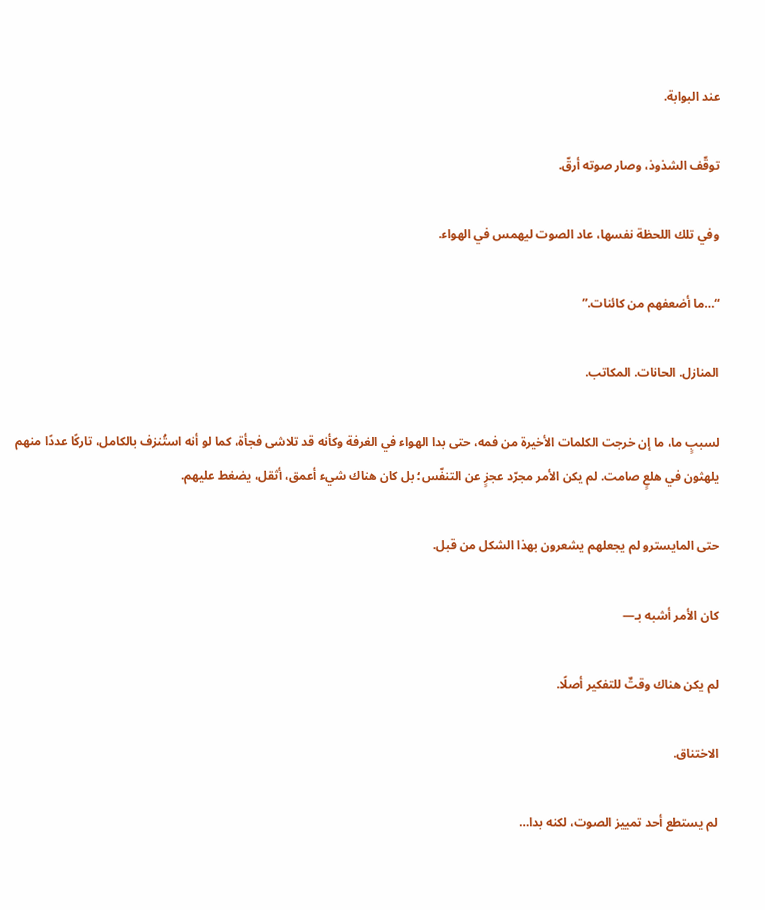عند البوابة.

توقّف الشذوذ، وصار صوته أرقّ.

وفي تلك اللحظة نفسها، عاد الصوت ليهمس في الهواء.

“…ما أضعفهم من كائنات.”

المنازل. الحانات. المكاتب.

لسببٍ ما، ما إن خرجت الكلمات الأخيرة من فمه، حتى بدا الهواء في الغرفة وكأنه قد تلاشى فجأة، كما لو أنه استُنزف بالكامل، تاركًا عددًا منهم يلهثون في هلعٍ صامت. لم يكن الأمر مجرّد عجزٍ عن التنفّس؛ بل كان هناك شيء أعمق، أثقل، يضغط عليهم.

حتى المايسترو لم يجعلهم يشعرون بهذا الشكل من قبل.

كان الأمر أشبه بـ—

لم يكن هناك وقتٌ للتفكير أصلًا.

الاختناق.

لم يستطع أحد تمييز الصوت، لكنه بدا…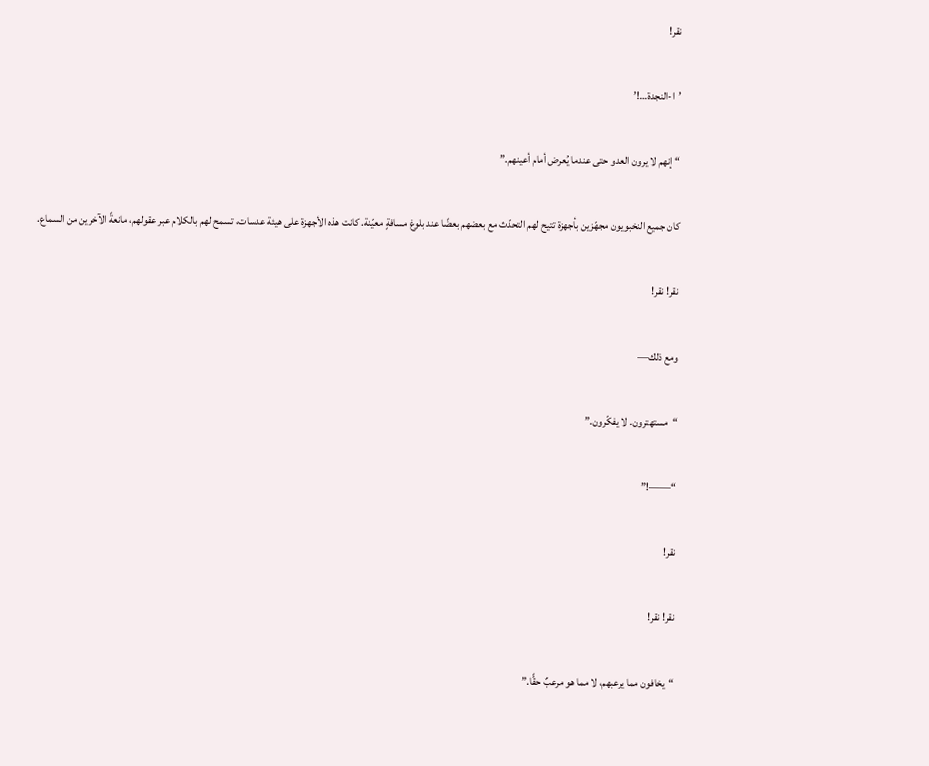نقر!

’ا-النجدة…!’

“إنهم لا يرون العدو حتى عندما يُعرض أمام أعينهم.”

كان جميع النخبويون مجهّزين بأجهزة تتيح لهم التحدّث مع بعضهم بعضًا عند بلوغ مسافةٍ معيّنة. كانت هذه الأجهزة على هيئة عدسات، تسمح لهم بالكلام عبر عقولهم، مانعةً الآخرين من السماع.

نقر! نقر!

ومع ذلك—

“مستهترون. لا يفكّرون.”

“——!”

نقر!

نقر! نقر!

“يخافون مما يرعبهم، لا مما هو مرعبٌ حقًّا.”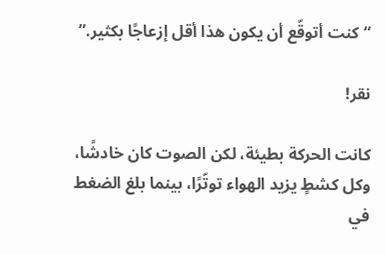“كنت أتوقّع أن يكون هذا أقل إزعاجًا بكثير.”

نقر!

كانت الحركة بطيئة، لكن الصوت كان خادشًا، وكل كشطٍ يزيد الهواء توتّرًا، بينما بلغ الضغط في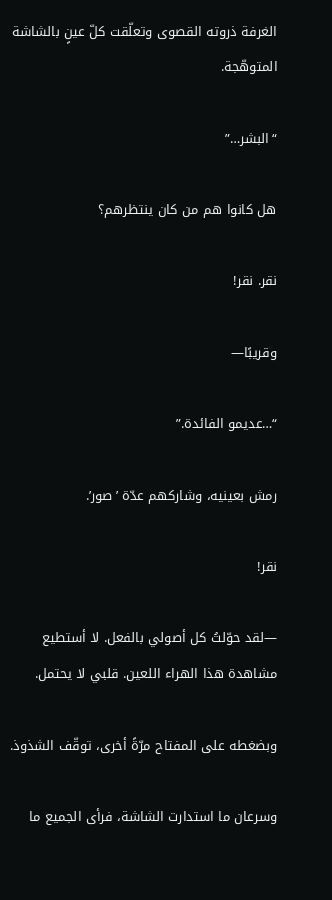الغرفة ذروته القصوى وتعلّقت كلّ عينٍ بالشاشة المتوهّجة.

“البشر…”

هل كانوا هم من كان ينتظرهم؟

نقر. نقر!

وقريبًا—

“…عديمو الفائدة.”

رمش بعينيه، وشاركهم عدّة ’صور’.

نقر!

—لقد حوّلتُ كل أصولي بالفعل. لا أستطيع مشاهدة هذا الهراء اللعين. قلبي لا يحتمل.

وبضغطه على المفتاح مرّةً أخرى، توقّف الشذوذ.

وسرعان ما استدارت الشاشة، فرأى الجميع ما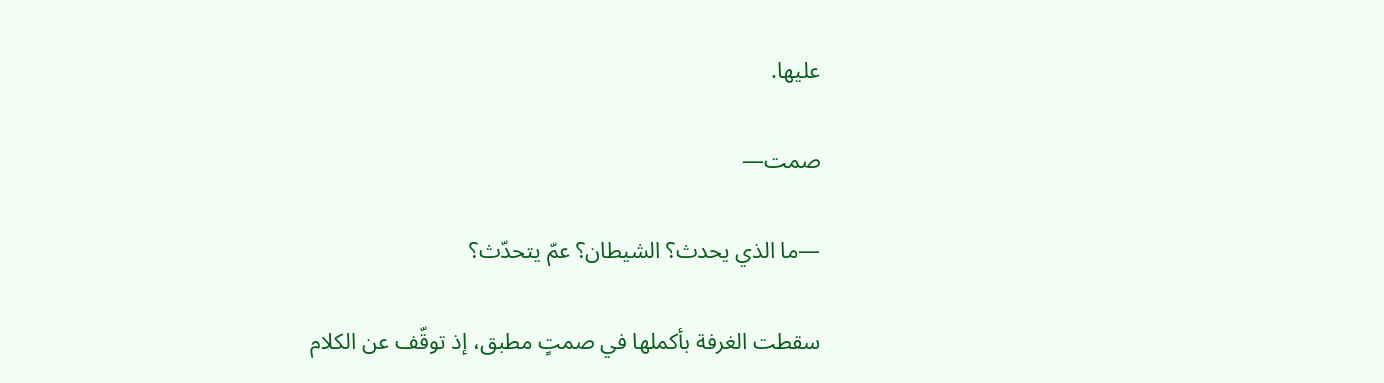عليها.

صمت—

—ما الذي يحدث؟ الشيطان؟ عمّ يتحدّث؟

سقطت الغرفة بأكملها في صمتٍ مطبق، إذ توقّف عن الكلام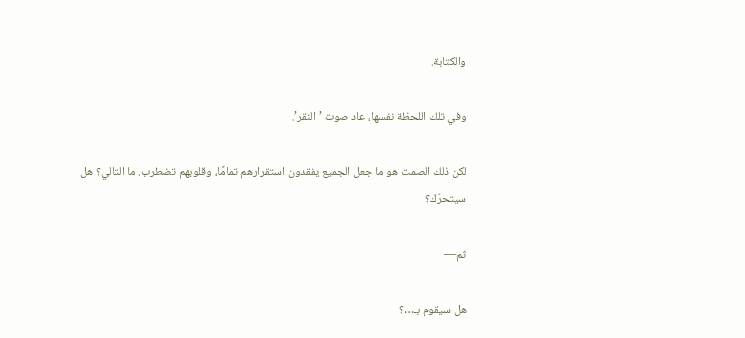والكتابة.

وفي تلك اللحظة نفسها، عاد صوت ’النقر’.

لكن ذلك الصمت هو ما جعل الجميع يفقدون استقرارهم تمامًا، وقلوبهم تضطرب. ما التالي؟ هل سيتحرّك؟

ثم—

هل سيقوم بـ…؟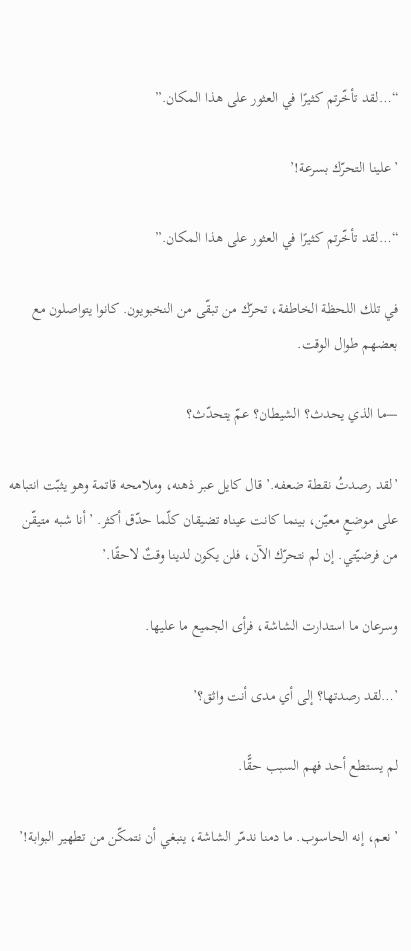“…لقد تأخّرتم كثيرًا في العثور على هذا المكان.”

’علينا التحرّك بسرعة!’

“…لقد تأخّرتم كثيرًا في العثور على هذا المكان.”

في تلك اللحظة الخاطفة، تحرّك من تبقّى من النخبويون. كانوا يتواصلون مع بعضهم طوال الوقت.

—ما الذي يحدث؟ الشيطان؟ عمّ يتحدّث؟

’لقد رصدتُ نقطة ضعفه.’ قال كايل عبر ذهنه، وملامحه قاتمة وهو يثبّت انتباهه على موضعٍ معيّن، بينما كانت عيناه تضيقان كلّما حدّق أكثر. ’أنا شبه متيقّن من فرضيّتي. إن لم نتحرّك الآن، فلن يكون لدينا وقتٌ لاحقًا.’

وسرعان ما استدارت الشاشة، فرأى الجميع ما عليها.

’…لقد رصدتها؟ إلى أي مدى أنت واثق؟’

لم يستطع أحد فهم السبب حقًّا.

’نعم، إنه الحاسوب. ما دمنا ندمّر الشاشة، ينبغي أن نتمكّن من تطهير البوابة!’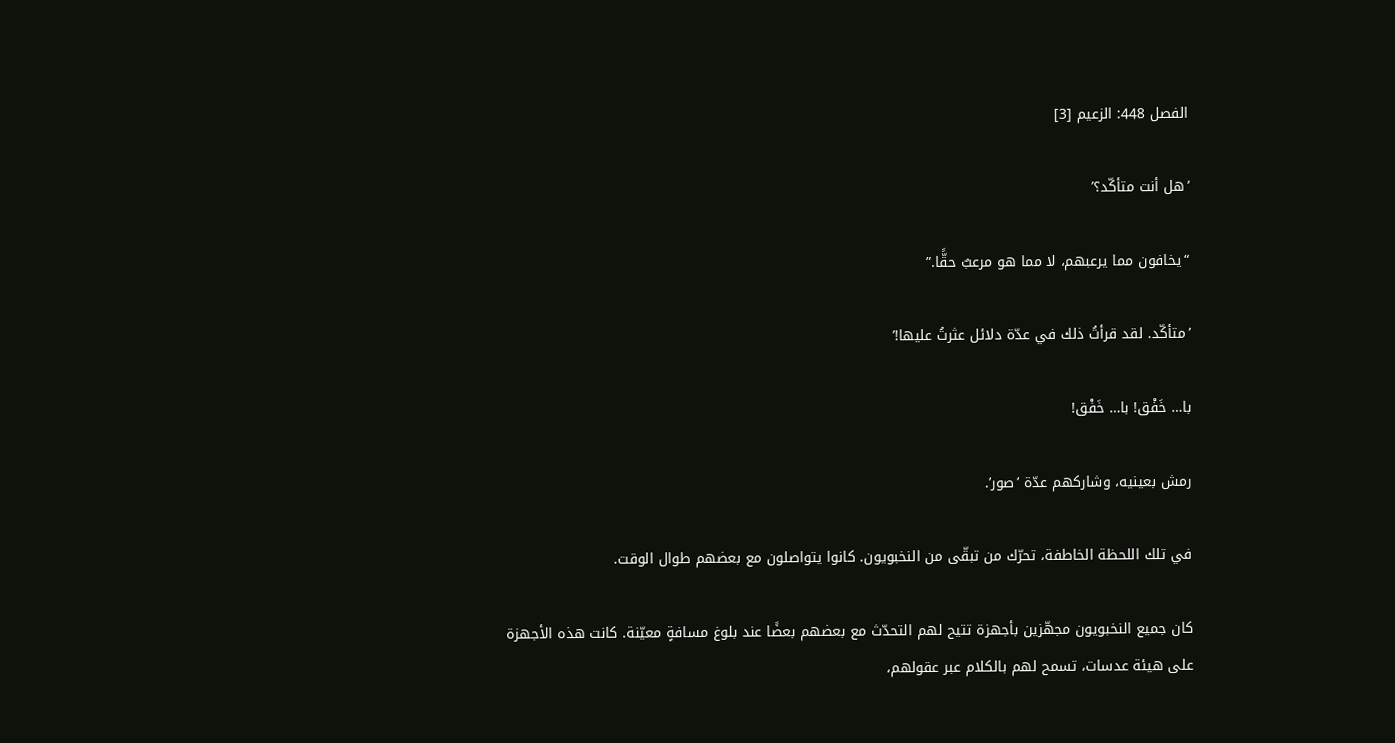الفصل 448: الزعيم [3]

’هل أنت متأكّد؟’

“يخافون مما يرعبهم، لا مما هو مرعبٌ حقًّا.”

’متأكّد. لقد قرأتُ ذلك في عدّة دلائل عثرتُ عليها!’

با… خَفْق! با… خَفْق!

رمش بعينيه، وشاركهم عدّة ’صور’.

في تلك اللحظة الخاطفة، تحرّك من تبقّى من النخبويون. كانوا يتواصلون مع بعضهم طوال الوقت.

كان جميع النخبويون مجهّزين بأجهزة تتيح لهم التحدّث مع بعضهم بعضًا عند بلوغ مسافةٍ معيّنة. كانت هذه الأجهزة على هيئة عدسات، تسمح لهم بالكلام عبر عقولهم،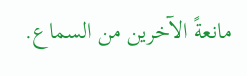مانعةً الآخرين من السماع.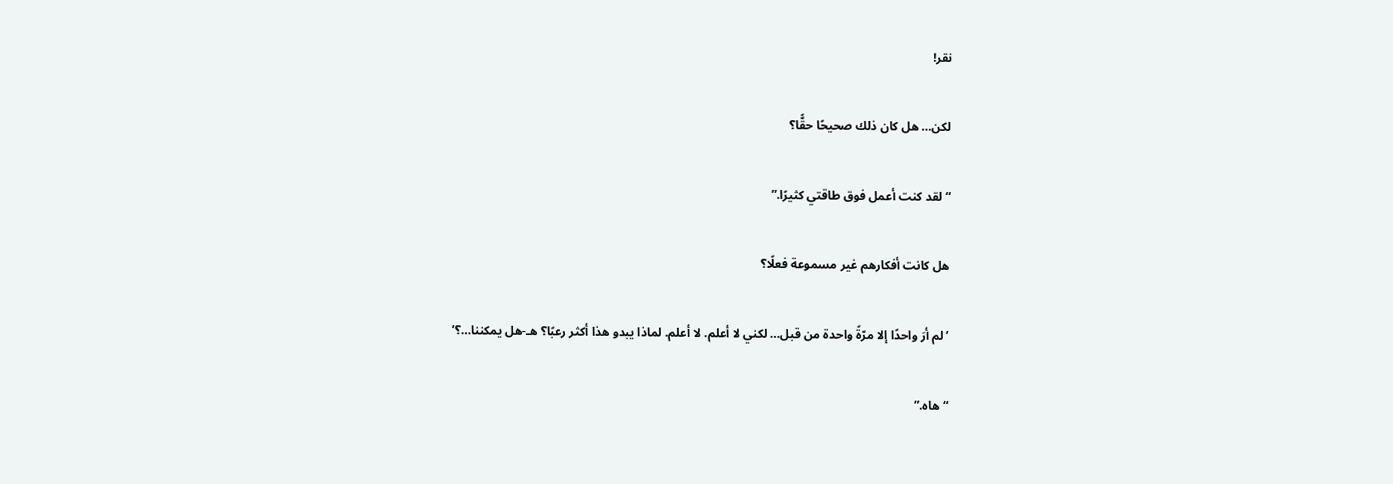نقر!

لكن… هل كان ذلك صحيحًا حقًّا؟

“لقد كنت أعمل فوق طاقتي كثيرًا.”

هل كانت أفكارهم غير مسموعة فعلًا؟

’لم أرَ واحدًا إلا مرّةً واحدة من قبل… لكني لا أعلم. لا أعلم. لماذا يبدو هذا أكثر رعبًا؟ هـ-هل يمكننا…؟’

“هاه.”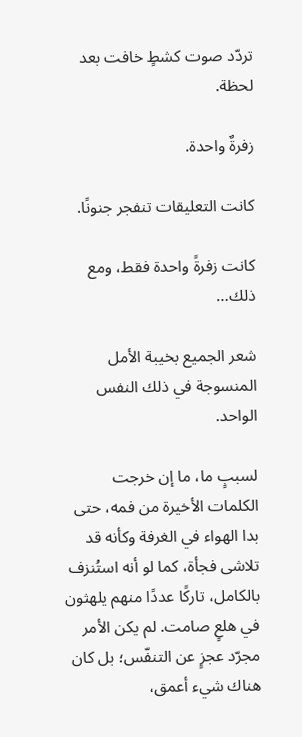تردّد صوت كشطٍ خافت بعد لحظة.

زفرةٌ واحدة.

كانت التعليقات تنفجر جنونًا.

كانت زفرةً واحدة فقط، ومع ذلك…

شعر الجميع بخيبة الأمل المنسوجة في ذلك النفس الواحد.

لسببٍ ما، ما إن خرجت الكلمات الأخيرة من فمه، حتى بدا الهواء في الغرفة وكأنه قد تلاشى فجأة، كما لو أنه استُنزف بالكامل، تاركًا عددًا منهم يلهثون في هلعٍ صامت. لم يكن الأمر مجرّد عجزٍ عن التنفّس؛ بل كان هناك شيء أعمق،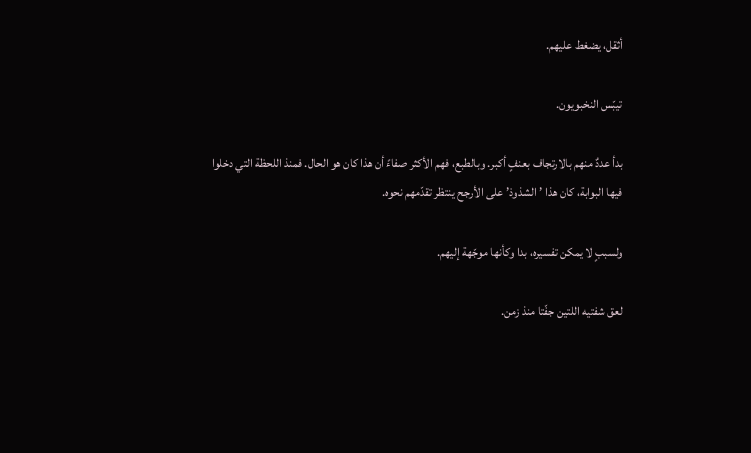أثقل، يضغط عليهم.

تيبّس النخبويون.

بدأ عددٌ منهم بالارتجاف بعنفٍ أكبر. وبالطبع، فهم الأكثر صفاءً أن هذا كان هو الحال. فمنذ اللحظة التي دخلوا فيها البوابة، كان هذا ’الشذوذ’ على الأرجح ينتظر تقدّمهم نحوه.

ولسببٍ لا يمكن تفسيره، بدا وكأنها موجّهة إليهم.

لعق شفتيه اللتين جفّتا منذ زمن.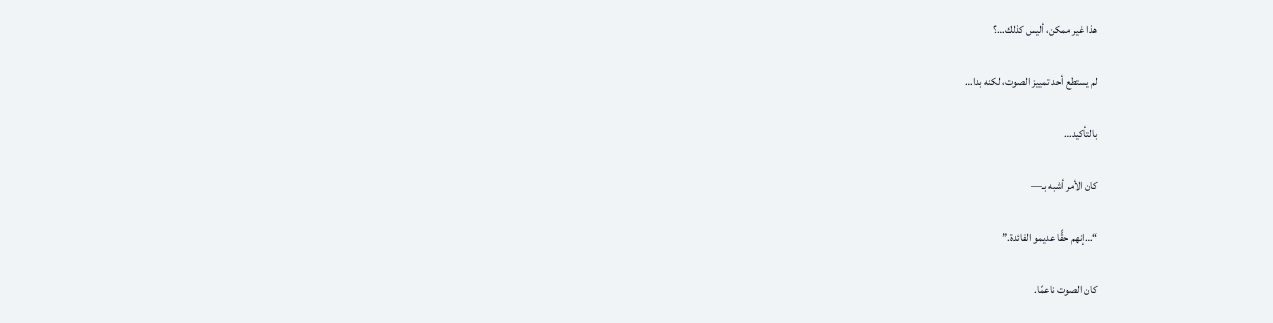هذا غير ممكن، أليس كذلك…؟

لم يستطع أحد تمييز الصوت، لكنه بدا…

بالتأكيد…

كان الأمر أشبه بـ—

“…إنهم حقًّا عديمو الفائدة.”

كان الصوت ناعمًا.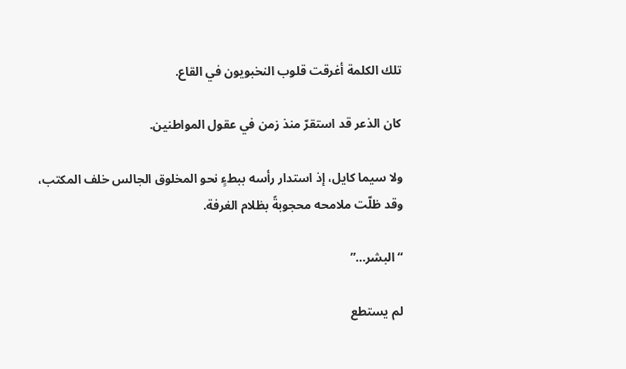تلك الكلمة أغرقت قلوب النخبويون في القاع.

كان الذعر قد استقرّ منذ زمن في عقول المواطنين.

ولا سيما كايل، إذ استدار رأسه ببطءٍ نحو المخلوق الجالس خلف المكتب، وقد ظلّت ملامحه محجوبةً بظلام الغرفة.

“البشر…”

لم يستطع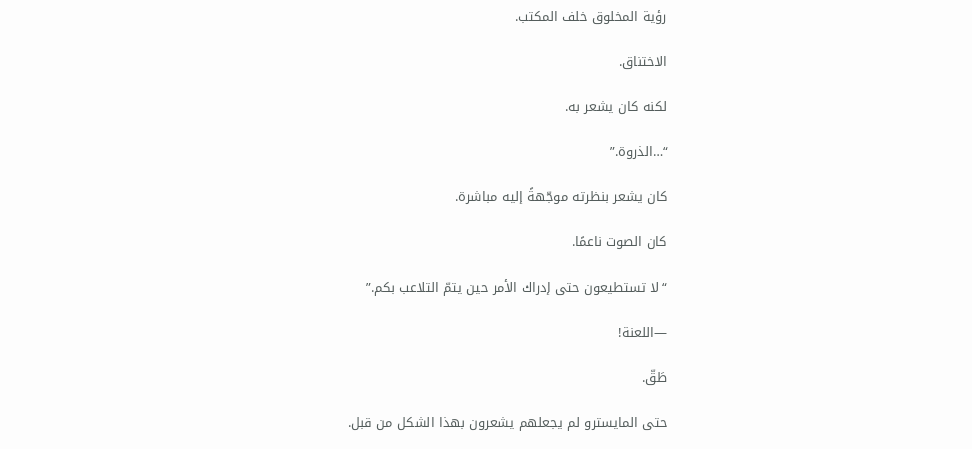رؤية المخلوق خلف المكتب.

الاختناق.

لكنه كان يشعر به.

“…الذروة.”

كان يشعر بنظرته موجّهةً إليه مباشرة.

كان الصوت ناعمًا.

“لا تستطيعون حتى إدراك الأمر حين يتمّ التلاعب بكم.”

—اللعنة!

طَقّ.

حتى المايسترو لم يجعلهم يشعرون بهذا الشكل من قبل.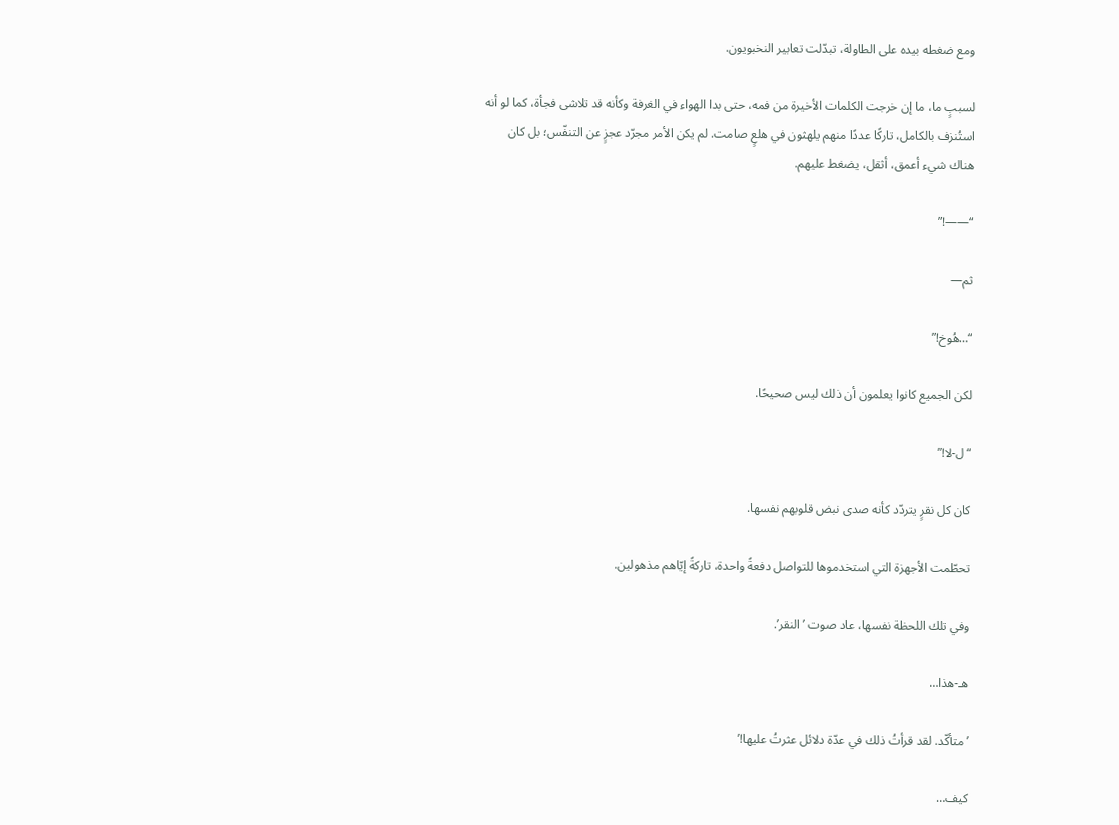ومع ضغطه بيده على الطاولة، تبدّلت تعابير النخبويون.

لسببٍ ما، ما إن خرجت الكلمات الأخيرة من فمه، حتى بدا الهواء في الغرفة وكأنه قد تلاشى فجأة، كما لو أنه استُنزف بالكامل، تاركًا عددًا منهم يلهثون في هلعٍ صامت. لم يكن الأمر مجرّد عجزٍ عن التنفّس؛ بل كان هناك شيء أعمق، أثقل، يضغط عليهم.

“——!”

ثم—

“…هُوخ!”

لكن الجميع كانوا يعلمون أن ذلك ليس صحيحًا.

“ل-لا!”

كان كل نقرٍ يتردّد كأنه صدى نبض قلوبهم نفسها.

تحطّمت الأجهزة التي استخدموها للتواصل دفعةً واحدة، تاركةً إيّاهم مذهولين.

وفي تلك اللحظة نفسها، عاد صوت ’النقر’.

هـ-هذا…

’متأكّد. لقد قرأتُ ذلك في عدّة دلائل عثرتُ عليها!’

كيف…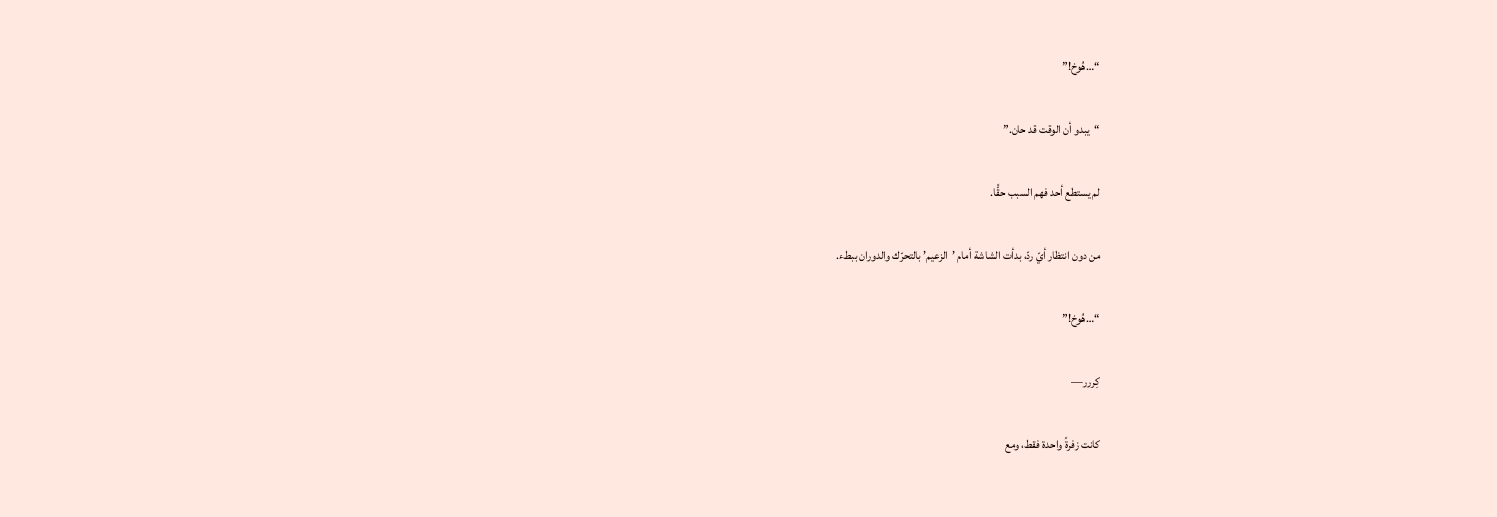“…هُوخ!”

“يبدو أن الوقت قد حان.”

لم يستطع أحد فهم السبب حقًّا.

من دون انتظار أيّ ردّ، بدأت الشاشة أمام ’الزعيم’ بالتحرّك والدوران ببطء.

“…هُوخ!”

كِررر—

كانت زفرةً واحدة فقط، ومع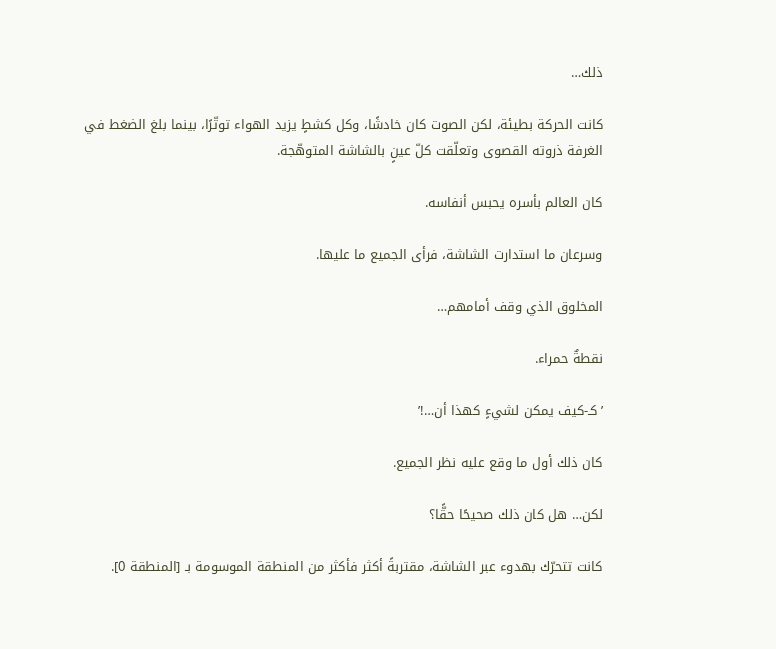ذلك…

كانت الحركة بطيئة، لكن الصوت كان خادشًا، وكل كشطٍ يزيد الهواء توتّرًا، بينما بلغ الضغط في الغرفة ذروته القصوى وتعلّقت كلّ عينٍ بالشاشة المتوهّجة.

كان العالم بأسره يحبس أنفاسه.

وسرعان ما استدارت الشاشة، فرأى الجميع ما عليها.

المخلوق الذي وقف أمامهم…

نقطةٌ حمراء.

’كـ-كيف يمكن لشيءٍ كهذا أن…!’

كان ذلك أول ما وقع عليه نظر الجميع.

لكن… هل كان ذلك صحيحًا حقًّا؟

كانت تتحرّك بهدوء عبر الشاشة، مقتربةً أكثر فأكثر من المنطقة الموسومة بـ [المنطقة 0].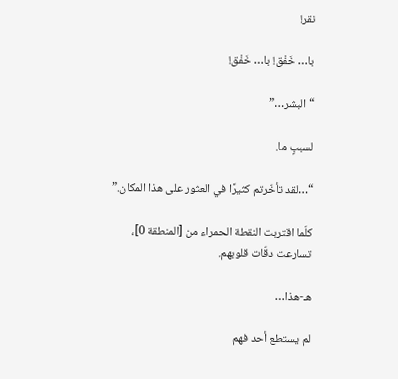نقر!

با… خَفْق! با… خَفْق!

“البشر…”

لسببٍ ما.

“…لقد تأخّرتم كثيرًا في العثور على هذا المكان.”

كلّما اقتربت النقطة الحمراء من [المنطقة 0]، تسارعت دقّات قلوبهم.

هـ-هذا…

لم يستطع أحد فهم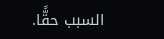السبب حقًّا.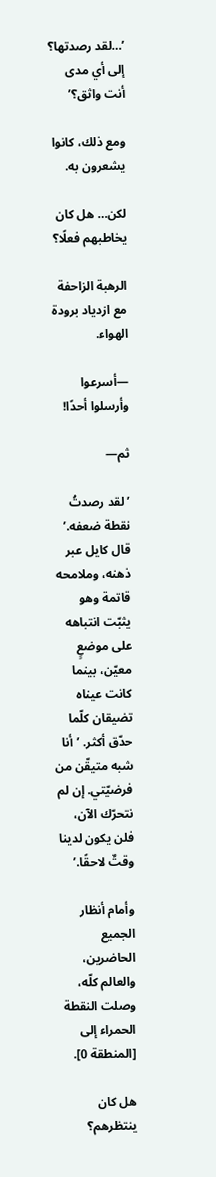’…لقد رصدتها؟ إلى أي مدى أنت واثق؟’

ومع ذلك، كانوا يشعرون به.

لكن… هل كان يخاطبهم فعلًا؟

الرهبة الزاحفة مع ازدياد برودة الهواء.

—أسرعوا وأرسلوا أحدًا!

ثم—

’لقد رصدتُ نقطة ضعفه.’ قال كايل عبر ذهنه، وملامحه قاتمة وهو يثبّت انتباهه على موضعٍ معيّن، بينما كانت عيناه تضيقان كلّما حدّق أكثر. ’أنا شبه متيقّن من فرضيّتي. إن لم نتحرّك الآن، فلن يكون لدينا وقتٌ لاحقًا.’

وأمام أنظار الجميع الحاضرين، والعالم كلّه، وصلت النقطة الحمراء إلى [المنطقة 0].

هل كان ينتظرهم؟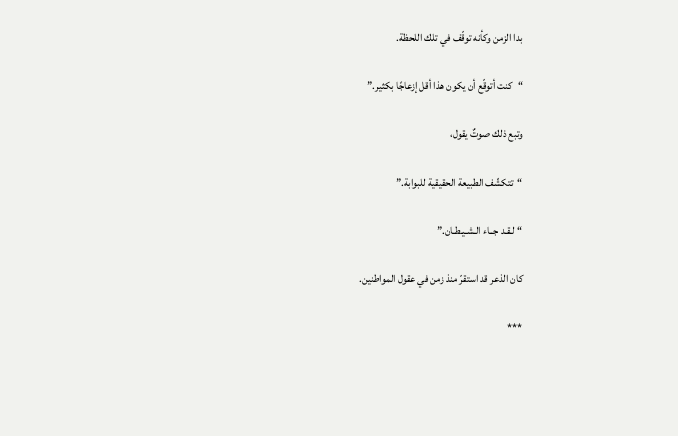بدا الزمن وكأنه توقّف في تلك اللحظة.

“كنت أتوقّع أن يكون هذا أقل إزعاجًا بكثير.”

وتبع ذلك صوتٌ يقول،

“تتكشّف الطبيعة الحقيقية للبوابة.”

“لـقـد جــاء الـشـيـطـان.”

كان الذعر قد استقرّ منذ زمن في عقول المواطنين.

***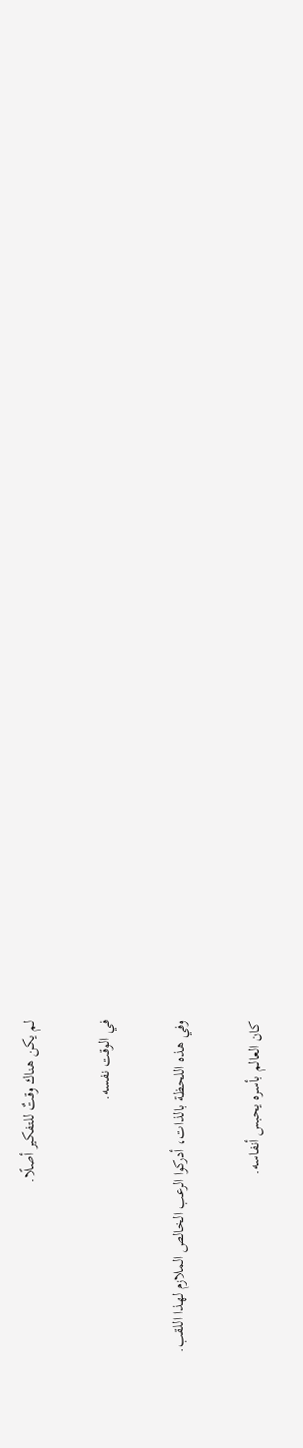لم يكن هناك وقتٌ للتفكير أصلًا.

في الوقت نفسه.

وفي هذه اللحظة بالذات، أدركوا الرعب الخالص الملازم لهذا اللقب.

كان العالم بأسره يحبس أنفاسه.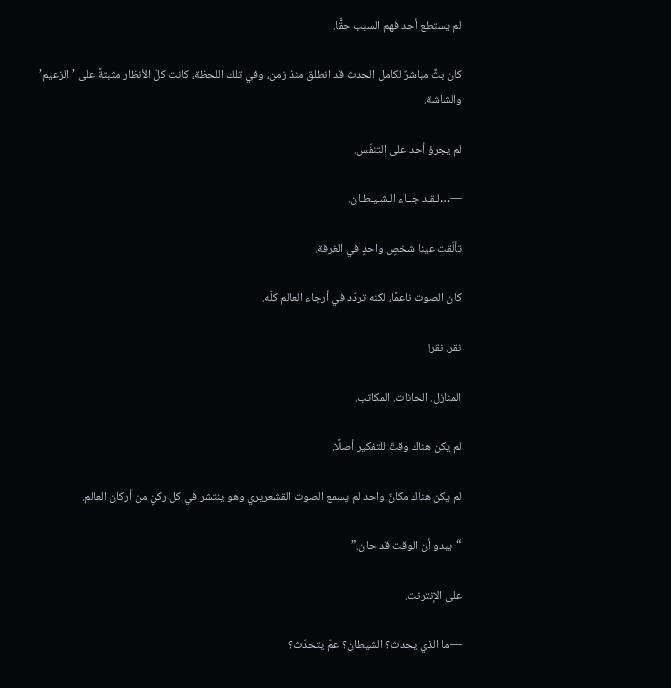لم يستطع أحد فهم السبب حقًّا.

كان بثٌّ مباشرٌ لكامل الحدث قد انطلق منذ زمن، وفي تلك اللحظة، كانت كلّ الأنظار مثبتةً على ’الزعيم’ والشاشة.

لم يجرؤ أحد على التنفّس.

—…لـقـد جــاء الـشـيـطـان.

تألّقت عينا شخصٍ واحدٍ في الغرفة.

كان الصوت ناعمًا، لكنه تردّد في أرجاء العالم كلّه.

نقر. نقر!

المنازل. الحانات. المكاتب.

لم يكن هناك وقتٌ للتفكير أصلًا.

لم يكن هناك مكانٌ واحد لم يسمع الصوت القشعريري وهو ينتشر في كل ركنٍ من أركان العالم.

“يبدو أن الوقت قد حان.”

على الإنترنت.

—ما الذي يحدث؟ الشيطان؟ عمّ يتحدّث؟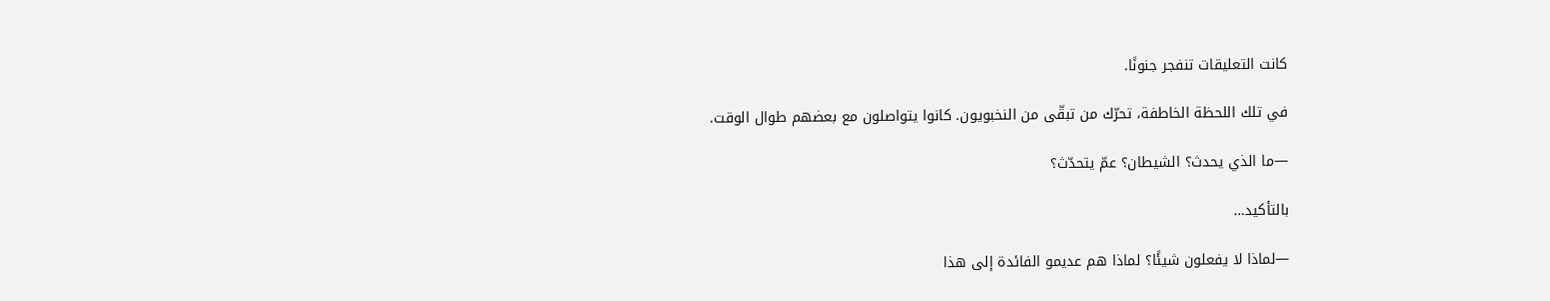كانت التعليقات تنفجر جنونًا.

في تلك اللحظة الخاطفة، تحرّك من تبقّى من النخبويون. كانوا يتواصلون مع بعضهم طوال الوقت.

—ما الذي يحدث؟ الشيطان؟ عمّ يتحدّث؟

بالتأكيد…

—لماذا لا يفعلون شيئًا؟ لماذا هم عديمو الفائدة إلى هذا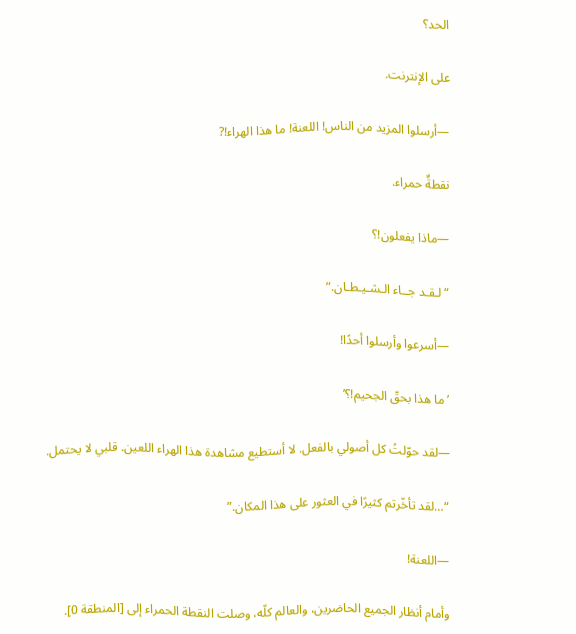الحد؟

على الإنترنت.

—أرسلوا المزيد من الناس! اللعنة! ما هذا الهراء!?

نقطةٌ حمراء.

—ماذا يفعلون!؟

“لـقـد جــاء الـشـيـطـان.”

—أسرعوا وأرسلوا أحدًا!

’ما هذا بحقّ الجحيم!؟’

—لقد حوّلتُ كل أصولي بالفعل. لا أستطيع مشاهدة هذا الهراء اللعين. قلبي لا يحتمل.

“…لقد تأخّرتم كثيرًا في العثور على هذا المكان.”

—اللعنة!

وأمام أنظار الجميع الحاضرين، والعالم كلّه، وصلت النقطة الحمراء إلى [المنطقة 0].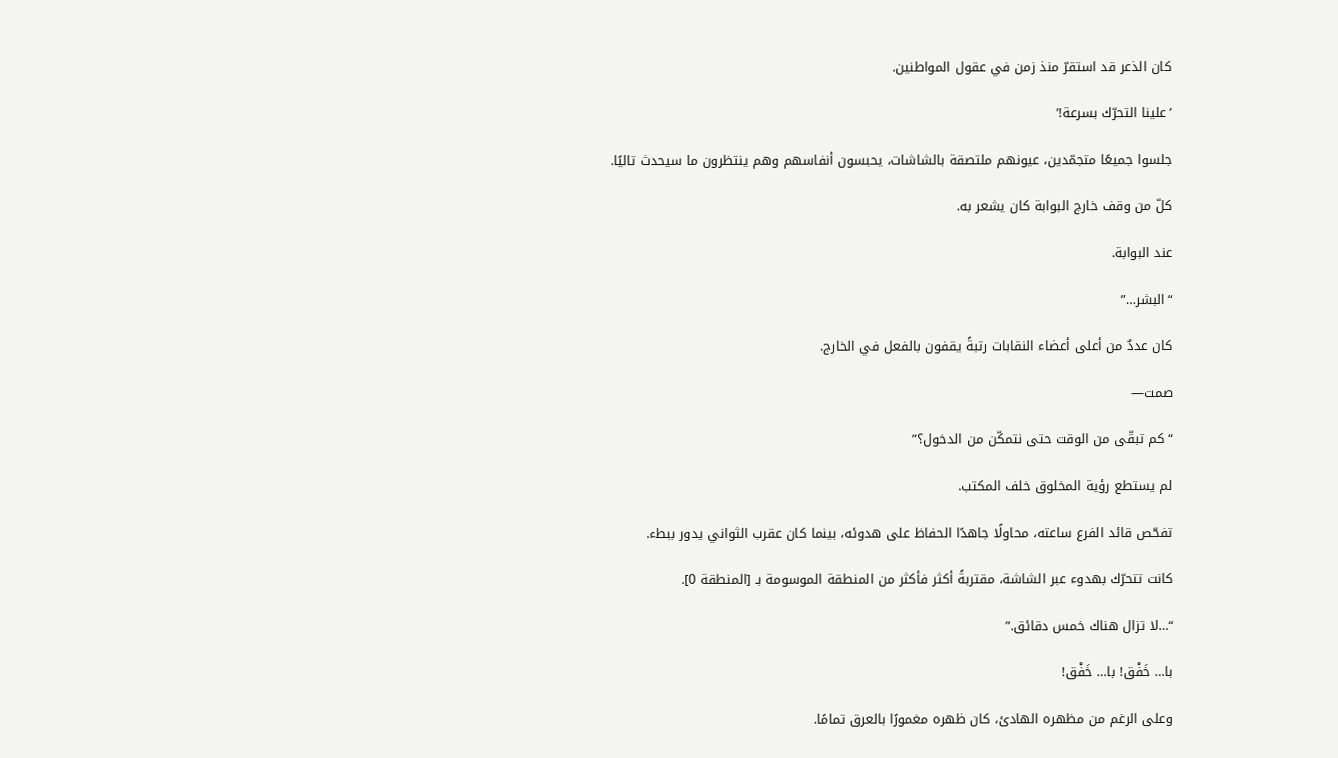كان الذعر قد استقرّ منذ زمن في عقول المواطنين.

’علينا التحرّك بسرعة!’

جلسوا جميعًا متجمّدين، عيونهم ملتصقة بالشاشات، يحبسون أنفاسهم وهم ينتظرون ما سيحدث تاليًا.

كلّ من وقف خارج البوابة كان يشعر به.

عند البوابة.

“البشر…”

كان عددٌ من أعلى أعضاء النقابات رتبةً يقفون بالفعل في الخارج.

صمت—

“كم تبقّى من الوقت حتى نتمكّن من الدخول؟”

لم يستطع رؤية المخلوق خلف المكتب.

تفحّص قائد الفرع ساعته، محاولًا جاهدًا الحفاظ على هدوئه، بينما كان عقرب الثواني يدور ببطء.

كانت تتحرّك بهدوء عبر الشاشة، مقتربةً أكثر فأكثر من المنطقة الموسومة بـ [المنطقة 0].

“…لا تزال هناك خمس دقائق.”

با… خَفْق! با… خَفْق!

وعلى الرغم من مظهره الهادئ، كان ظهره مغمورًا بالعرق تمامًا.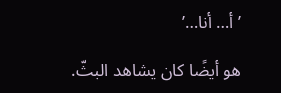’أ… أنا…’

هو أيضًا كان يشاهد البثّ.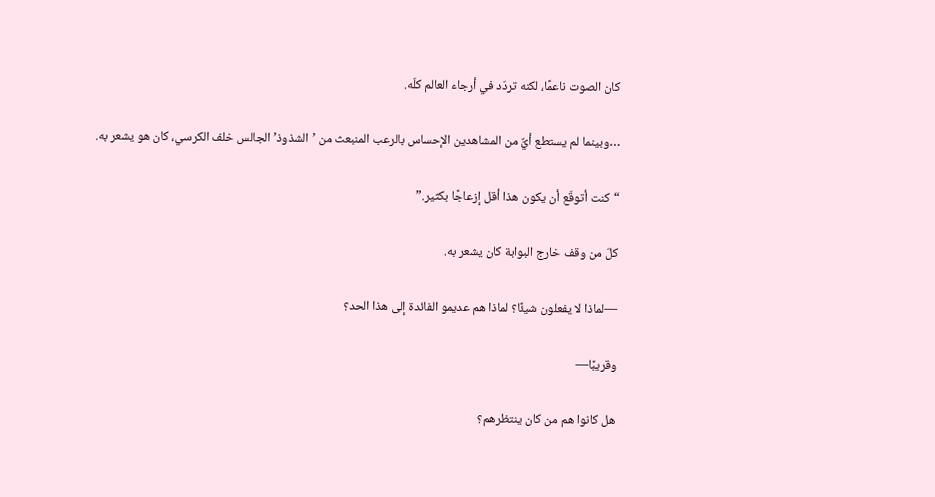كان الصوت ناعمًا، لكنه تردّد في أرجاء العالم كلّه.

…وبينما لم يستطع أيٌّ من المشاهدين الإحساس بالرعب المنبعث من ’الشذوذ’ الجالس خلف الكرسي، كان هو يشعر به.

“كنت أتوقّع أن يكون هذا أقل إزعاجًا بكثير.”

كلّ من وقف خارج البوابة كان يشعر به.

—لماذا لا يفعلون شيئًا؟ لماذا هم عديمو الفائدة إلى هذا الحد؟

وقريبًا—

هل كانوا هم من كان ينتظرهم؟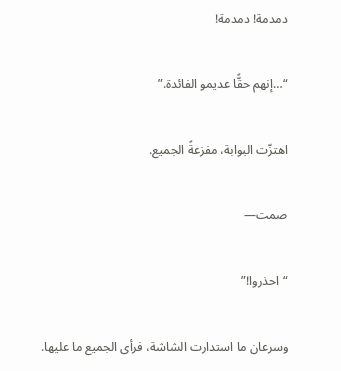دمدمة! دمدمة!

“…إنهم حقًّا عديمو الفائدة.”

اهتزّت البوابة، مفزعةً الجميع.

صمت—

“احذروا!”

وسرعان ما استدارت الشاشة، فرأى الجميع ما عليها.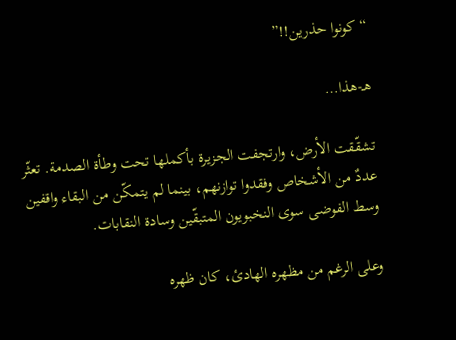“كونوا حذرين!!”

هـ-هذا…

تشقّقت الأرض، وارتجفت الجزيرة بأكملها تحت وطأة الصدمة. تعثّر عددٌ من الأشخاص وفقدوا توازنهم، بينما لم يتمكّن من البقاء واقفين وسط الفوضى سوى النخبويون المتبقّين وسادة النقابات.

وعلى الرغم من مظهره الهادئ، كان ظهره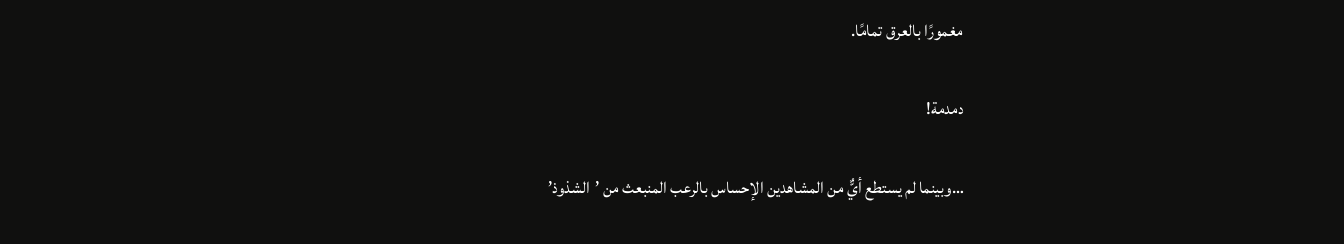مغمورًا بالعرق تمامًا.

دمدمة!

…وبينما لم يستطع أيٌّ من المشاهدين الإحساس بالرعب المنبعث من ’الشذوذ’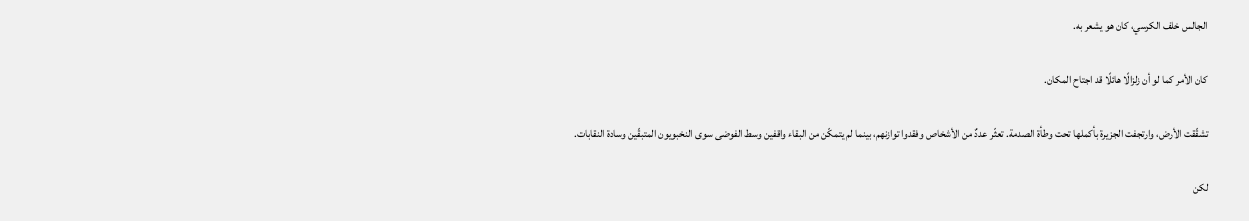الجالس خلف الكرسي، كان هو يشعر به.

كان الأمر كما لو أن زلزالًا هائلًا قد اجتاح المكان.

تشقّقت الأرض، وارتجفت الجزيرة بأكملها تحت وطأة الصدمة. تعثّر عددٌ من الأشخاص وفقدوا توازنهم، بينما لم يتمكّن من البقاء واقفين وسط الفوضى سوى النخبويون المتبقّين وسادة النقابات.

لكن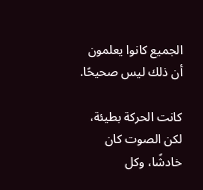الجميع كانوا يعلمون أن ذلك ليس صحيحًا.

كانت الحركة بطيئة، لكن الصوت كان خادشًا، وكل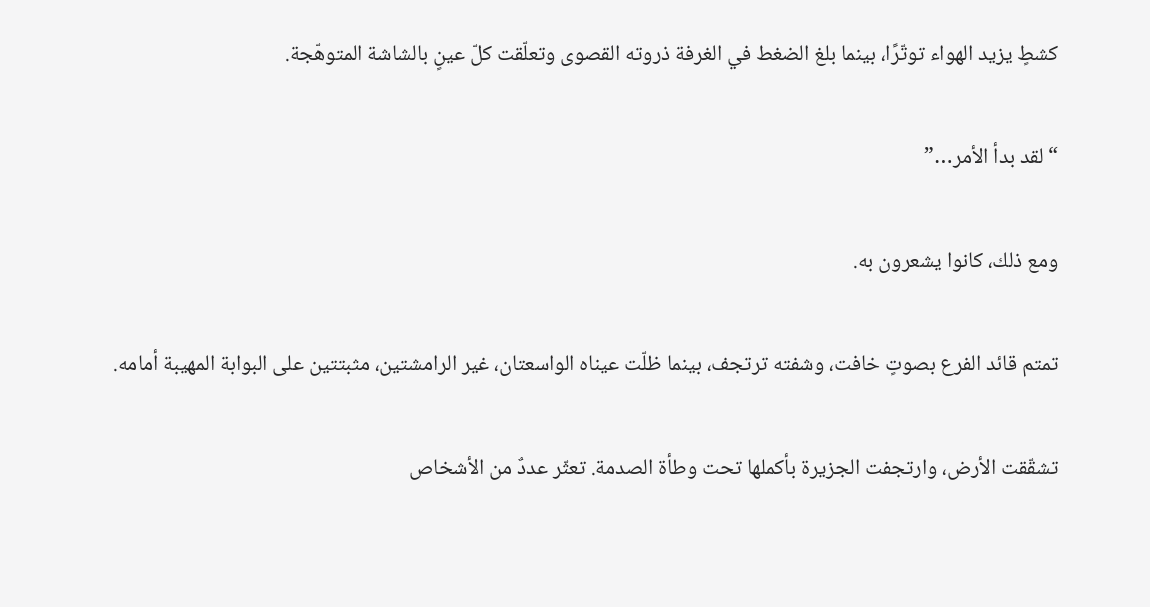كشطٍ يزيد الهواء توتّرًا، بينما بلغ الضغط في الغرفة ذروته القصوى وتعلّقت كلّ عينٍ بالشاشة المتوهّجة.

“لقد بدأ الأمر…”

ومع ذلك، كانوا يشعرون به.

تمتم قائد الفرع بصوتٍ خافت، وشفته ترتجف، بينما ظلّت عيناه الواسعتان، غير الرامشتين، مثبتتين على البوابة المهيبة أمامه.

تشقّقت الأرض، وارتجفت الجزيرة بأكملها تحت وطأة الصدمة. تعثّر عددٌ من الأشخاص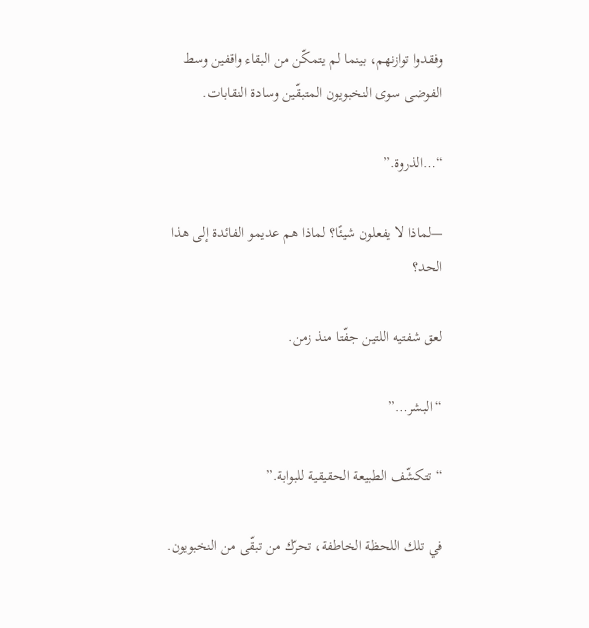وفقدوا توازنهم، بينما لم يتمكّن من البقاء واقفين وسط الفوضى سوى النخبويون المتبقّين وسادة النقابات.

“…الذروة.”

—لماذا لا يفعلون شيئًا؟ لماذا هم عديمو الفائدة إلى هذا الحد؟

لعق شفتيه اللتين جفّتا منذ زمن.

“البشر…”

“تتكشّف الطبيعة الحقيقية للبوابة.”

في تلك اللحظة الخاطفة، تحرّك من تبقّى من النخبويون.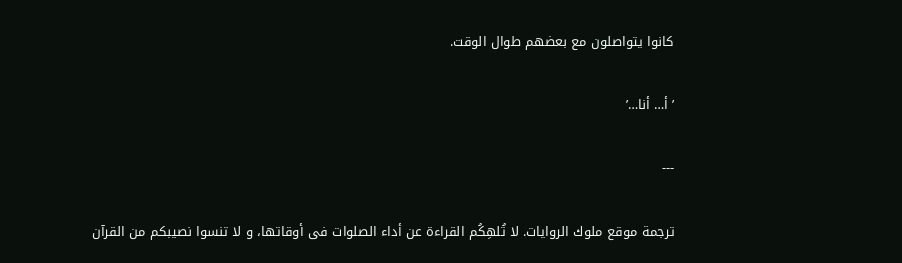كانوا يتواصلون مع بعضهم طوال الوقت.

’أ… أنا…’

---

ترجمة موقع ملوك الروايات. لا تُلهِكُم القراءة عن أداء الصلوات فى أوقاتها، و لا تنسوا نصيبكم من القرآن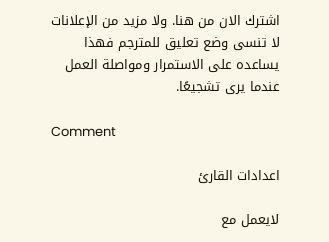اشترك الان من هنا. ولا مزيد من الإعلانات
لا تنسى وضع تعليق للمترجم فهذا يساعده على الاستمرار ومواصلة العمل عندما يرى تشجيعًا.

Comment

اعدادات القارئ

لايعمل مع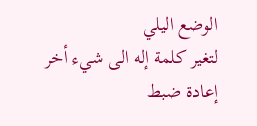الوضع اليلي
لتغير كلمة إله الى شيء أخر
إعادة ضبط